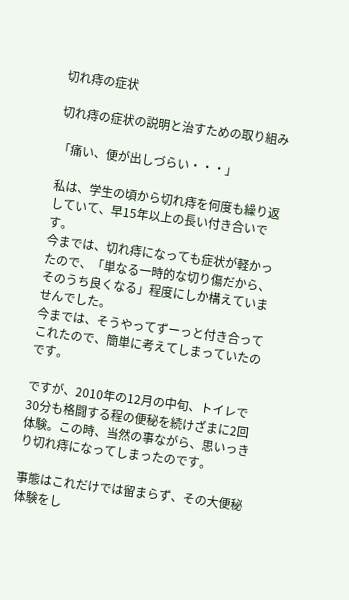切れ痔の症状

切れ痔の症状の説明と治すための取り組み

「痛い、便が出しづらい・・・」

私は、学生の頃から切れ痔を何度も繰り返していて、早15年以上の長い付き合いです。
今までは、切れ痔になっても症状が軽かったので、「単なる一時的な切り傷だから、そのうち良くなる」程度にしか構えていませんでした。
今までは、そうやってずーっと付き合ってこれたので、簡単に考えてしまっていたのです。

ですが、2010年の12月の中旬、トイレで30分も格闘する程の便秘を続けざまに2回体験。この時、当然の事ながら、思いっきり切れ痔になってしまったのです。

事態はこれだけでは留まらず、その大便秘体験をし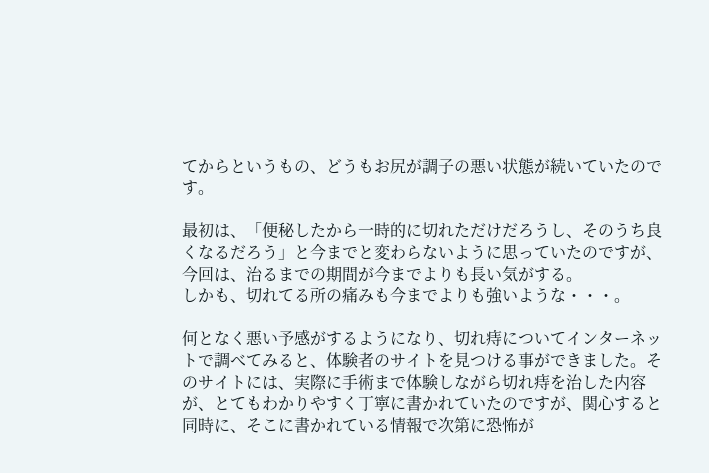てからというもの、どうもお尻が調子の悪い状態が続いていたのです。

最初は、「便秘したから一時的に切れただけだろうし、そのうち良くなるだろう」と今までと変わらないように思っていたのですが、今回は、治るまでの期間が今までよりも長い気がする。
しかも、切れてる所の痛みも今までよりも強いような・・・。

何となく悪い予感がするようになり、切れ痔についてインターネットで調べてみると、体験者のサイトを見つける事ができました。そのサイトには、実際に手術まで体験しながら切れ痔を治した内容が、とてもわかりやすく丁寧に書かれていたのですが、関心すると同時に、そこに書かれている情報で次第に恐怖が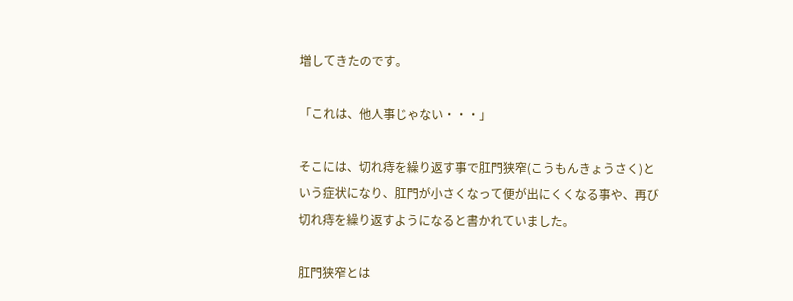増してきたのです。

「これは、他人事じゃない・・・」

そこには、切れ痔を繰り返す事で肛門狭窄(こうもんきょうさく)という症状になり、肛門が小さくなって便が出にくくなる事や、再び切れ痔を繰り返すようになると書かれていました。

肛門狭窄とは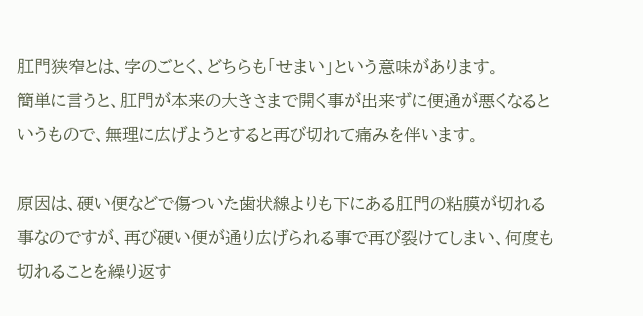肛門狭窄とは、字のごとく、どちらも「せまい」という意味があります。
簡単に言うと、肛門が本来の大きさまで開く事が出来ずに便通が悪くなるというもので、無理に広げようとすると再び切れて痛みを伴います。

原因は、硬い便などで傷ついた歯状線よりも下にある肛門の粘膜が切れる事なのですが、再び硬い便が通り広げられる事で再び裂けてしまい、何度も切れることを繰り返す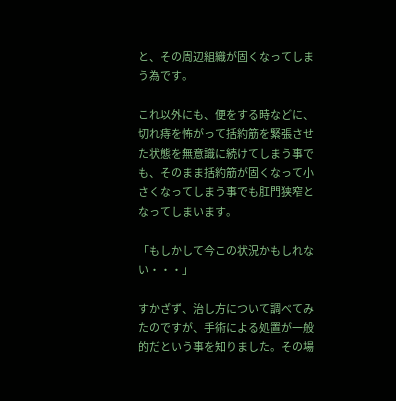と、その周辺組織が固くなってしまう為です。

これ以外にも、便をする時などに、切れ痔を怖がって括約筋を緊張させた状態を無意識に続けてしまう事でも、そのまま括約筋が固くなって小さくなってしまう事でも肛門狭窄となってしまいます。

「もしかして今この状況かもしれない・・・」

すかざず、治し方について調べてみたのですが、手術による処置が一般的だという事を知りました。その場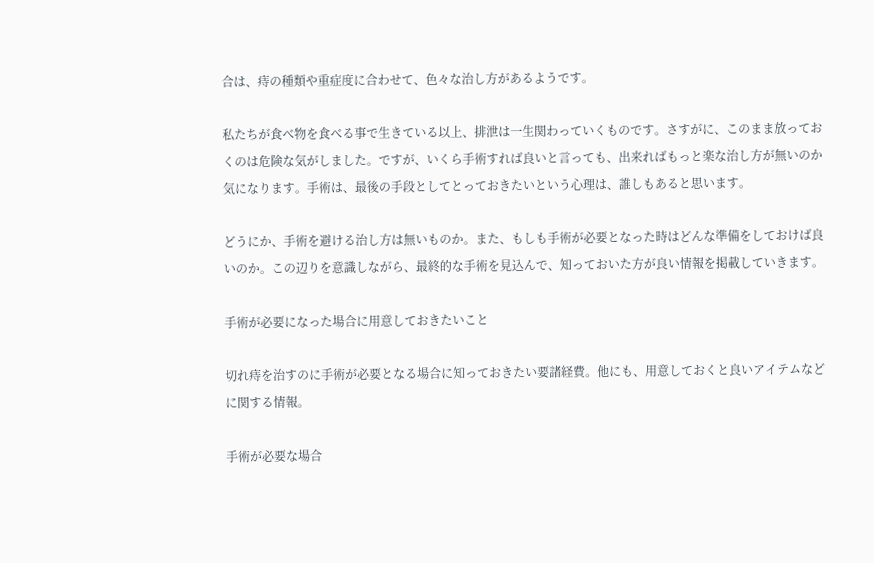合は、痔の種類や重症度に合わせて、色々な治し方があるようです。

私たちが食べ物を食べる事で生きている以上、排泄は一生関わっていくものです。さすがに、このまま放っておくのは危険な気がしました。ですが、いくら手術すれば良いと言っても、出来ればもっと楽な治し方が無いのか気になります。手術は、最後の手段としてとっておきたいという心理は、誰しもあると思います。

どうにか、手術を避ける治し方は無いものか。また、もしも手術が必要となった時はどんな準備をしておけば良いのか。この辺りを意識しながら、最終的な手術を見込んで、知っておいた方が良い情報を掲載していきます。

手術が必要になった場合に用意しておきたいこと

切れ痔を治すのに手術が必要となる場合に知っておきたい要諸経費。他にも、用意しておくと良いアイテムなどに関する情報。

手術が必要な場合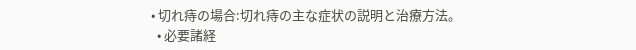• 切れ痔の場合:切れ痔の主な症状の説明と治療方法。
  • 必要諸経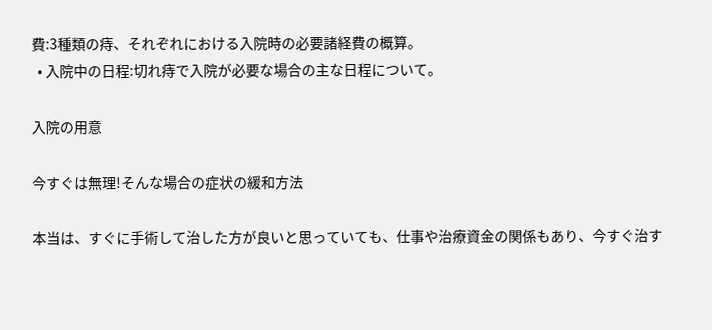費:3種類の痔、それぞれにおける入院時の必要諸経費の概算。
  • 入院中の日程:切れ痔で入院が必要な場合の主な日程について。

入院の用意

今すぐは無理!そんな場合の症状の緩和方法

本当は、すぐに手術して治した方が良いと思っていても、仕事や治療資金の関係もあり、今すぐ治す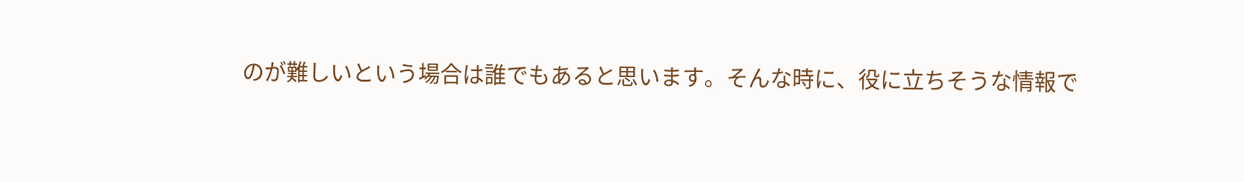のが難しいという場合は誰でもあると思います。そんな時に、役に立ちそうな情報で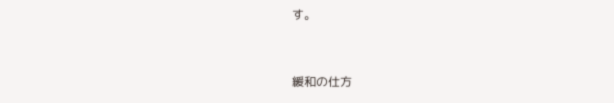す。


緩和の仕方